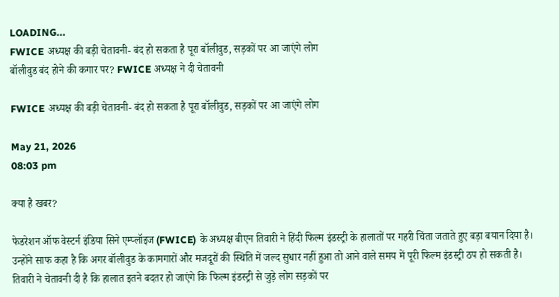LOADING...
FWICE अध्यक्ष की बड़ी चेतावनी- बंद हो सकता है पूरा बॉलीवुड, सड़कों पर आ जाएंगे लोग
बॉलीवुड बंद होने की कगार पर? FWICE अध्यक्ष ने दी चेतावनी

FWICE अध्यक्ष की बड़ी चेतावनी- बंद हो सकता है पूरा बॉलीवुड, सड़कों पर आ जाएंगे लोग

May 21, 2026
08:03 pm

क्या है खबर?

फेडरेशन ऑफ वेस्टर्न इंडिया सिने एम्प्लॉइज (FWICE) के अध्यक्ष बीएन तिवारी ने हिंदी फिल्म इंडस्ट्री के हालातों पर गहरी चिंता जताते हुए बड़ा बयान दिया है। उन्होंने साफ कहा है कि अगर बॉलीवुड के कामगारों और मजदूरों की स्थिति में जल्द सुधार नहीं हुआ तो आने वाले समय में पूरी फिल्म इंडस्ट्री ठप हो सकती है। तिवारी ने चेतावनी दी है कि हालात इतने बदतर हो जाएंगे कि फिल्म इंडस्ट्री से जुड़े लोग सड़कों पर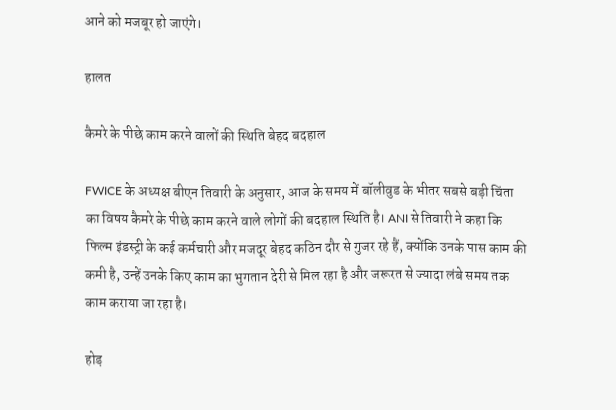आने को मजबूर हो जाएंगे।

हालत

कैमरे के पीछे काम करने वालों की स्थिति बेहद बदहाल

FWICE के अध्यक्ष बीएन तिवारी के अनुसार, आज के समय में बॉलीवुड के भीतर सबसे बड़ी चिंता का विषय कैमरे के पीछे काम करने वाले लोगों की बदहाल स्थिति है। ANI से तिवारी ने कहा कि फिल्म इंडस्ट्री के कई कर्मचारी और मजदूर बेहद कठिन दौर से गुजर रहे हैं, क्योंकि उनके पास काम की कमी है, उन्हें उनके किए काम का भुगतान देरी से मिल रहा है और जरूरत से ज्यादा लंबे समय तक काम कराया जा रहा है।

होड़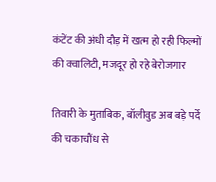कंटेंट की अंधी दौड़ में खत्म हो रही फिल्मों की क्वालिटी, मजदूर हो रहे बेरोजगार

तिवारी के मुताबिक, बॉलीवुड अब बड़े पर्दे की चकाचौंध से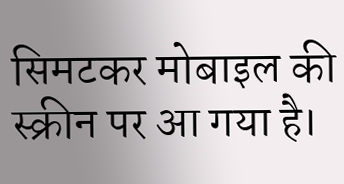सिमटकर मोबाइल की स्क्रीन पर आ गया है।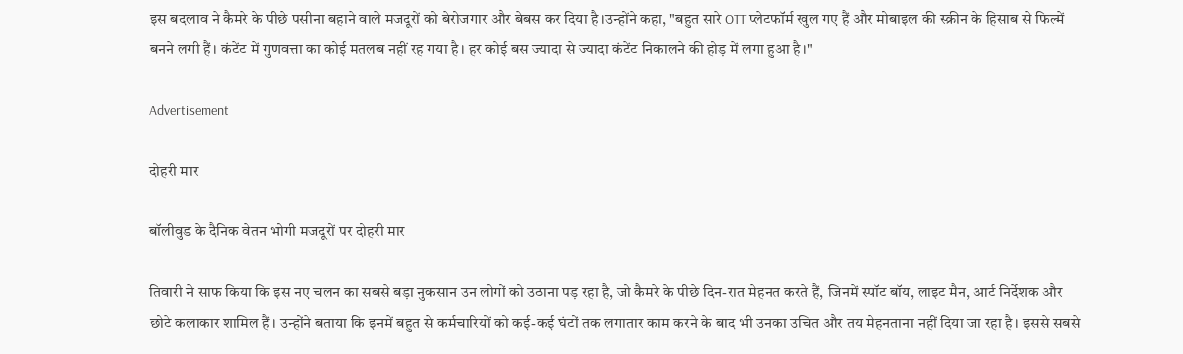इस बदलाव ने कैमरे के पीछे पसीना बहाने वाले मजदूरों को बेरोजगार और बेबस कर दिया है।उन्होंने कहा, "बहुत सारे OTT प्लेटफॉर्म खुल गए हैं और मोबाइल की स्क्रीन के हिसाब से फिल्में बनने लगी हैं। कंटेंट में गुणवत्ता का कोई मतलब नहीं रह गया है। हर कोई बस ज्यादा से ज्यादा कंटेंट निकालने की होड़ में लगा हुआ है।"

Advertisement

दोहरी मार

बॉलीवुड के दैनिक वेतन भोगी मजदूरों पर दोहरी मार

तिवारी ने साफ किया कि इस नए चलन का सबसे बड़ा नुकसान उन लोगों को उठाना पड़ रहा है, जो कैमरे के पीछे दिन-रात मेहनत करते हैं, जिनमें स्पॉट बॉय, लाइट मैन, आर्ट निर्देशक और छोटे कलाकार शामिल हैं। उन्होंने बताया कि इनमें बहुत से कर्मचारियों को कई-कई घंटों तक लगातार काम करने के बाद भी उनका उचित और तय मेहनताना नहीं दिया जा रहा है। इससे सबसे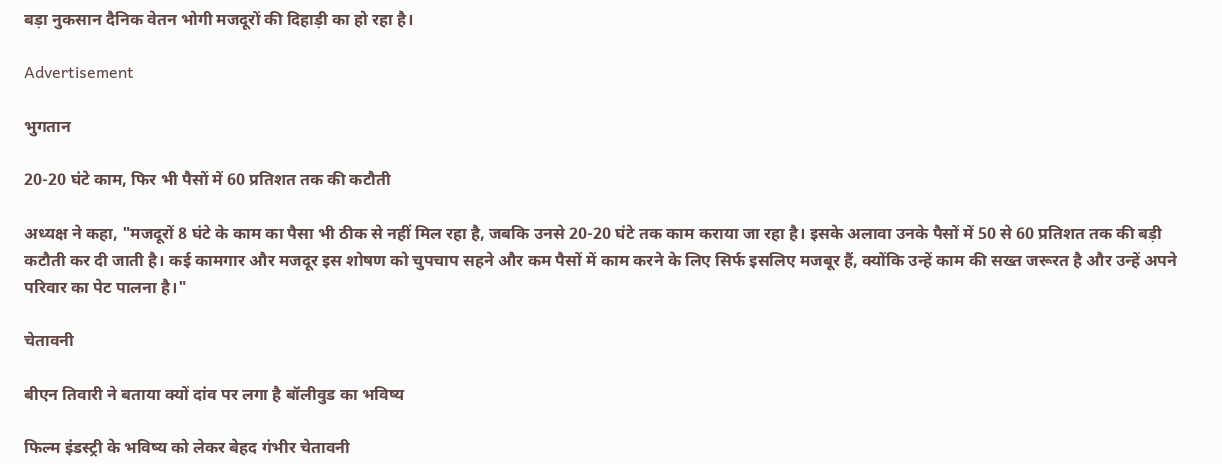बड़ा नुकसान दैनिक वेतन भोगी मजदूरों की दिहाड़ी का हो रहा है।

Advertisement

भुगतान

20-20 घंटे काम, फिर भी पैसों में 60 प्रतिशत तक की कटौती

अध्यक्ष ने कहा, "मजदूरों 8 घंटे के काम का पैसा भी ठीक से नहीं मिल रहा है, जबकि उनसे 20-20 घंटे तक काम कराया जा रहा है। इसके अलावा उनके पैसों में 50 से 60 प्रतिशत तक की बड़ी कटौती कर दी जाती है। कई कामगार और मजदूर इस शोषण को चुपचाप सहने और कम पैसों में काम करने के लिए सिर्फ इसलिए मजबूर हैं, क्योंकि उन्हें काम की सख्त जरूरत है और उन्हें अपने परिवार का पेट पालना है।"

चेतावनी

बीएन तिवारी ने बताया क्यों दांव पर लगा है बॉलीवुड का भविष्य

फिल्म इंडस्ट्री के भविष्य को लेकर बेहद गंभीर चेतावनी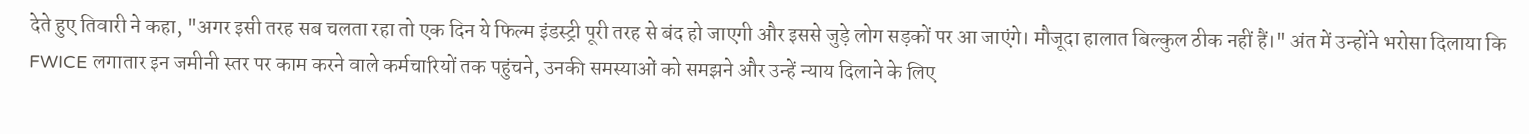देते हुए तिवारी ने कहा, "अगर इसी तरह सब चलता रहा तो एक दिन ये फिल्म इंडस्ट्री पूरी तरह से बंद हो जाएगी और इससे जुड़े लोग सड़कों पर आ जाएंगे। मौजूदा हालात बिल्कुल ठीक नहीं हैं।" अंत में उन्होंने भरोसा दिलाया कि FWICE लगातार इन जमीनी स्तर पर काम करने वाले कर्मचारियों तक पहुंचने, उनकी समस्याओं को समझने और उन्हें न्याय दिलाने के लिए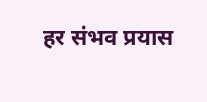हर संभव प्रयास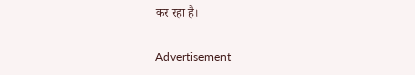कर रहा है।

Advertisement